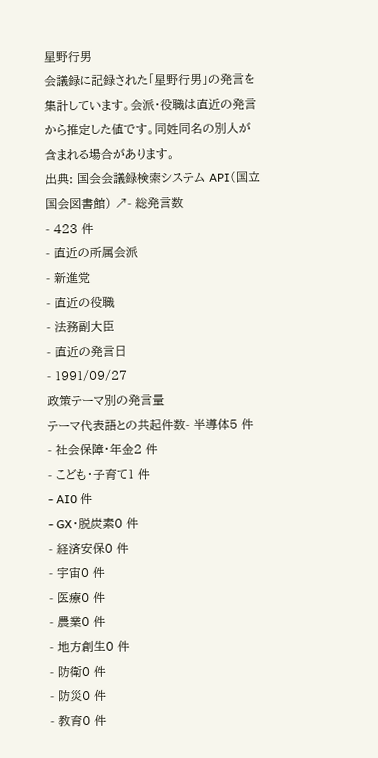星野行男
会議録に記録された「星野行男」の発言を集計しています。会派・役職は直近の発言から推定した値です。同姓同名の別人が含まれる場合があります。
出典: 国会会議録検索システム API(国立国会図書館) ↗- 総発言数
- 423 件
- 直近の所属会派
- 新進党
- 直近の役職
- 法務副大臣
- 直近の発言日
- 1991/09/27
政策テーマ別の発言量
テーマ代表語との共起件数- 半導体5 件
- 社会保障・年金2 件
- こども・子育て1 件
- AI0 件
- GX・脱炭素0 件
- 経済安保0 件
- 宇宙0 件
- 医療0 件
- 農業0 件
- 地方創生0 件
- 防衛0 件
- 防災0 件
- 教育0 件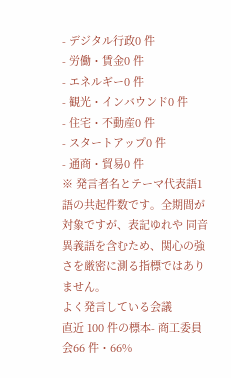- デジタル行政0 件
- 労働・賃金0 件
- エネルギー0 件
- 観光・インバウンド0 件
- 住宅・不動産0 件
- スタートアップ0 件
- 通商・貿易0 件
※ 発言者名とテーマ代表語1語の共起件数です。全期間が対象ですが、表記ゆれや 同音異義語を含むため、関心の強さを厳密に測る指標ではありません。
よく発言している会議
直近 100 件の標本- 商工委員会66 件・66%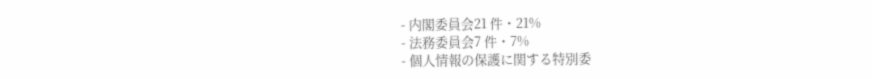- 内閣委員会21 件・21%
- 法務委員会7 件・7%
- 個人情報の保護に関する特別委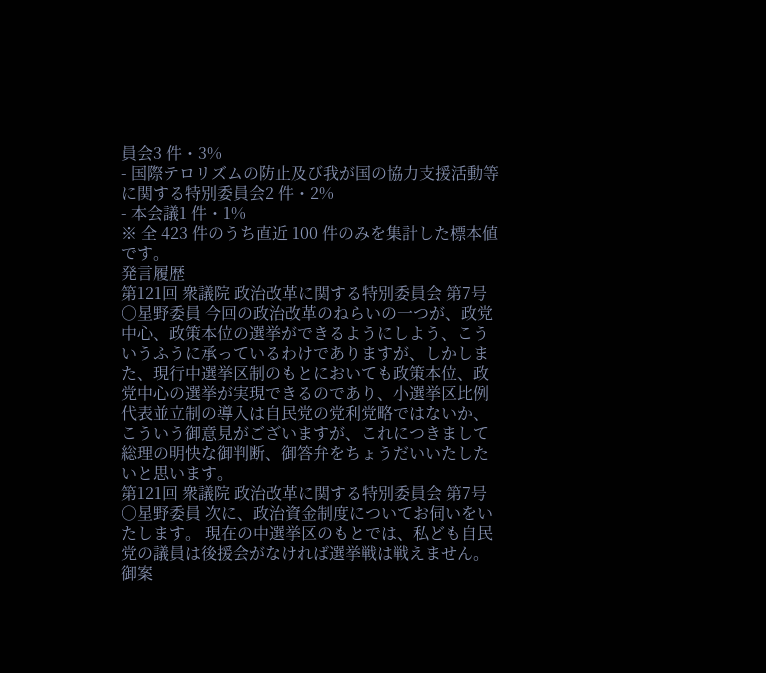員会3 件・3%
- 国際テロリズムの防止及び我が国の協力支援活動等に関する特別委員会2 件・2%
- 本会議1 件・1%
※ 全 423 件のうち直近 100 件のみを集計した標本値です。
発言履歴
第121回 衆議院 政治改革に関する特別委員会 第7号
○星野委員 今回の政治改革のねらいの一つが、政党中心、政策本位の選挙ができるようにしよう、こういうふうに承っているわけでありますが、しかしまた、現行中選挙区制のもとにおいても政策本位、政党中心の選挙が実現できるのであり、小選挙区比例代表並立制の導入は自民党の党利党略ではないか、こういう御意見がございますが、これにつきまして総理の明快な御判断、御答弁をちょうだいいたしたいと思います。
第121回 衆議院 政治改革に関する特別委員会 第7号
○星野委員 次に、政治資金制度についてお伺いをいたします。 現在の中選挙区のもとでは、私ども自民党の議員は後援会がなければ選挙戦は戦えません。御案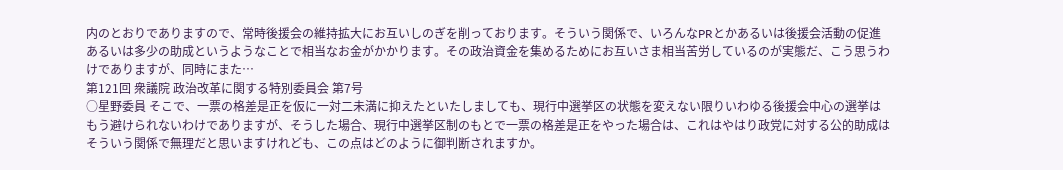内のとおりでありますので、常時後援会の維持拡大にお互いしのぎを削っております。そういう関係で、いろんなPRとかあるいは後援会活動の促進あるいは多少の助成というようなことで相当なお金がかかります。その政治資金を集めるためにお互いさま相当苦労しているのが実態だ、こう思うわけでありますが、同時にまた…
第121回 衆議院 政治改革に関する特別委員会 第7号
○星野委員 そこで、一票の格差是正を仮に一対二未満に抑えたといたしましても、現行中選挙区の状態を変えない限りいわゆる後援会中心の選挙はもう避けられないわけでありますが、そうした場合、現行中選挙区制のもとで一票の格差是正をやった場合は、これはやはり政党に対する公的助成はそういう関係で無理だと思いますけれども、この点はどのように御判断されますか。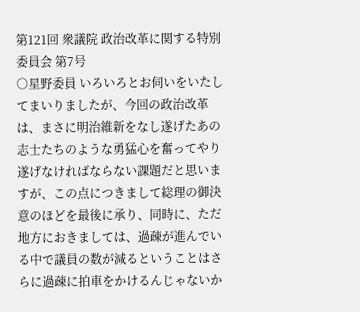第121回 衆議院 政治改革に関する特別委員会 第7号
○星野委員 いろいろとお伺いをいたしてまいりましたが、今回の政治改革は、まさに明治維新をなし遂げたあの志士たちのような勇猛心を奮ってやり遂げなければならない課題だと思いますが、この点につきまして総理の御決意のほどを最後に承り、同時に、ただ地方におきましては、過疎が進んでいる中で議員の数が減るということはさらに過疎に拍車をかけるんじゃないか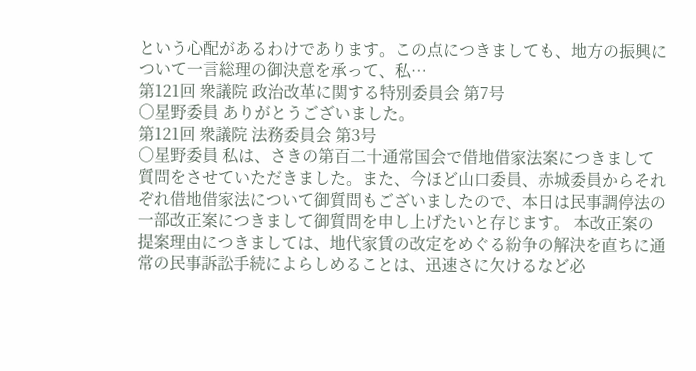という心配があるわけであります。この点につきましても、地方の振興について一言総理の御決意を承って、私…
第121回 衆議院 政治改革に関する特別委員会 第7号
○星野委員 ありがとうございました。
第121回 衆議院 法務委員会 第3号
○星野委員 私は、さきの第百二十通常国会で借地借家法案につきまして質問をさせていただきました。また、今ほど山口委員、赤城委員からそれぞれ借地借家法について御質問もございましたので、本日は民事調停法の一部改正案につきまして御質問を申し上げたいと存じます。 本改正案の提案理由につきましては、地代家賃の改定をめぐる紛争の解決を直ちに通常の民事訴訟手続によらしめることは、迅速さに欠けるなど必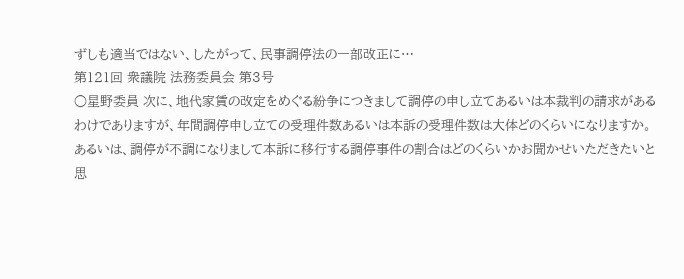ずしも適当ではない、したがって、民事調停法の一部改正に…
第121回 衆議院 法務委員会 第3号
○星野委員 次に、地代家賃の改定をめぐる紛争につきまして調停の申し立てあるいは本裁判の請求があるわけでありますが、年間調停申し立ての受理件数あるいは本訴の受理件数は大体どのくらいになりますか。あるいは、調停が不調になりまして本訴に移行する調停事件の割合はどのくらいかお聞かせいただきたいと思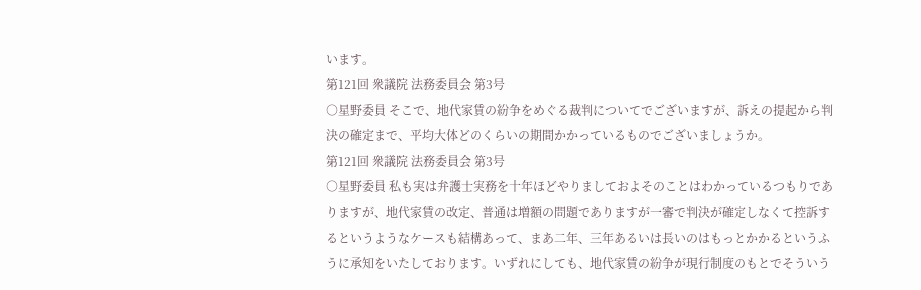います。
第121回 衆議院 法務委員会 第3号
○星野委員 そこで、地代家賃の紛争をめぐる裁判についてでございますが、訴えの提起から判決の確定まで、平均大体どのくらいの期間かかっているものでございましょうか。
第121回 衆議院 法務委員会 第3号
○星野委員 私も実は弁護士実務を十年ほどやりましておよそのことはわかっているつもりでありますが、地代家賃の改定、普通は増額の問題でありますが一審で判決が確定しなくて控訴するというようなケースも結構あって、まあ二年、三年あるいは長いのはもっとかかるというふうに承知をいたしております。いずれにしても、地代家賃の紛争が現行制度のもとでそういう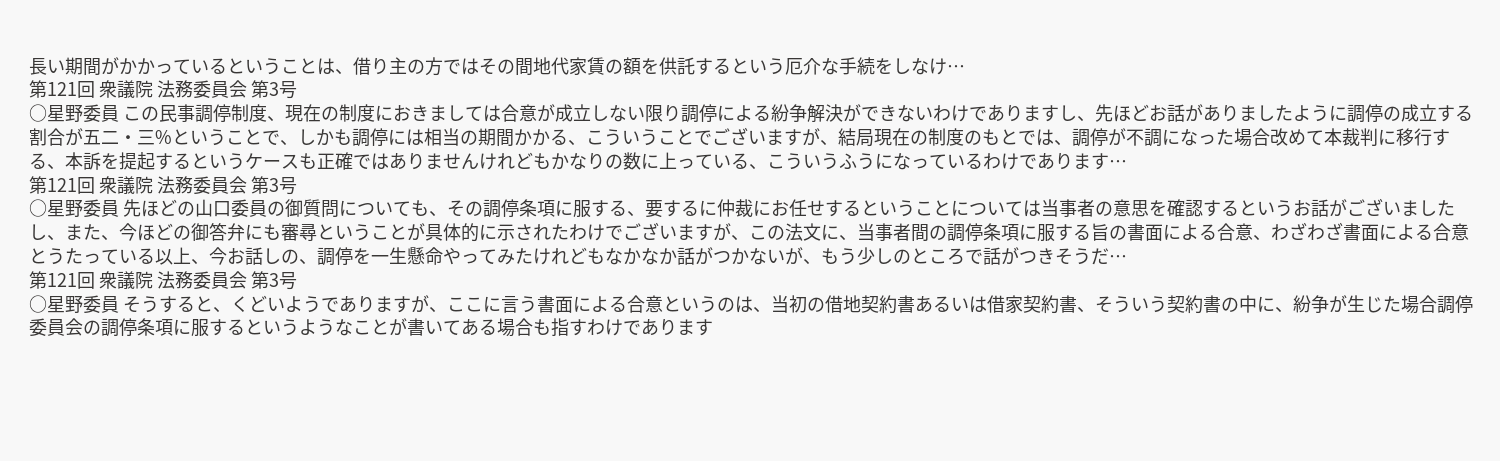長い期間がかかっているということは、借り主の方ではその間地代家賃の額を供託するという厄介な手続をしなけ…
第121回 衆議院 法務委員会 第3号
○星野委員 この民事調停制度、現在の制度におきましては合意が成立しない限り調停による紛争解決ができないわけでありますし、先ほどお話がありましたように調停の成立する割合が五二・三%ということで、しかも調停には相当の期間かかる、こういうことでございますが、結局現在の制度のもとでは、調停が不調になった場合改めて本裁判に移行する、本訴を提起するというケースも正確ではありませんけれどもかなりの数に上っている、こういうふうになっているわけであります…
第121回 衆議院 法務委員会 第3号
○星野委員 先ほどの山口委員の御質問についても、その調停条項に服する、要するに仲裁にお任せするということについては当事者の意思を確認するというお話がございましたし、また、今ほどの御答弁にも審尋ということが具体的に示されたわけでございますが、この法文に、当事者間の調停条項に服する旨の書面による合意、わざわざ書面による合意とうたっている以上、今お話しの、調停を一生懸命やってみたけれどもなかなか話がつかないが、もう少しのところで話がつきそうだ…
第121回 衆議院 法務委員会 第3号
○星野委員 そうすると、くどいようでありますが、ここに言う書面による合意というのは、当初の借地契約書あるいは借家契約書、そういう契約書の中に、紛争が生じた場合調停委員会の調停条項に服するというようなことが書いてある場合も指すわけであります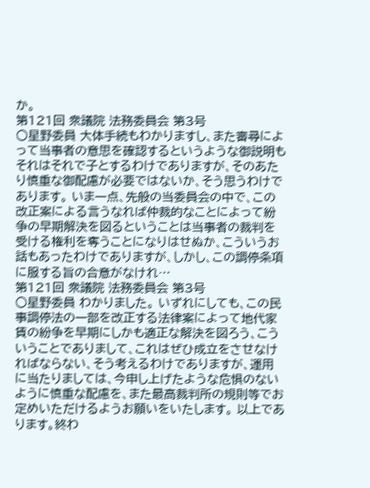か。
第121回 衆議院 法務委員会 第3号
○星野委員 大体手続もわかりますし、また審尋によって当事者の意思を確認するというような御説明もそれはそれで子とするわけでありますが、そのあたり慎重な御配慮が必要ではないか、そう思うわけであります。 いま一点、先般の当委員会の中で、この改正案による言うなれば仲裁的なことによって紛争の早期解決を図るということは当事者の裁判を受ける権利を奪うことになりはせぬか、こういうお話もあったわけでありますが、しかし、この調停条項に服する旨の合意がなけれ…
第121回 衆議院 法務委員会 第3号
○星野委員 わかりました。 いずれにしても、この民事調停法の一部を改正する法律案によって地代家賃の紛争を早期にしかも適正な解決を図ろう、こういうことでありまして、これはぜひ成立をさせなければならない、そう考えるわけでありますが、運用に当たりましては、今申し上げたような危惧のないように慎重な配慮を、また最高裁判所の規則等でお定めいただけるようお願いをいたします。 以上であります。終わ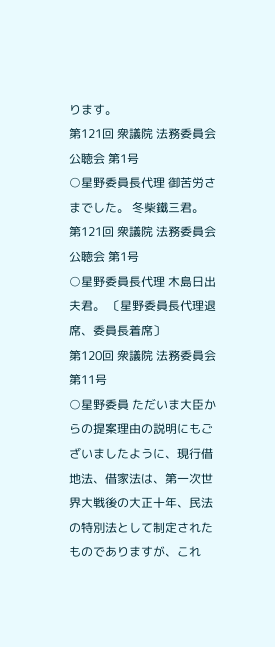ります。
第121回 衆議院 法務委員会公聴会 第1号
○星野委員長代理 御苦労さまでした。 冬柴鐵三君。
第121回 衆議院 法務委員会公聴会 第1号
○星野委員長代理 木島日出夫君。 〔星野委員長代理退席、委員長着席〕
第120回 衆議院 法務委員会 第11号
○星野委員 ただいま大臣からの提案理由の説明にもございましたように、現行借地法、借家法は、第一次世界大戦後の大正十年、民法の特別法として制定されたものでありますが、これ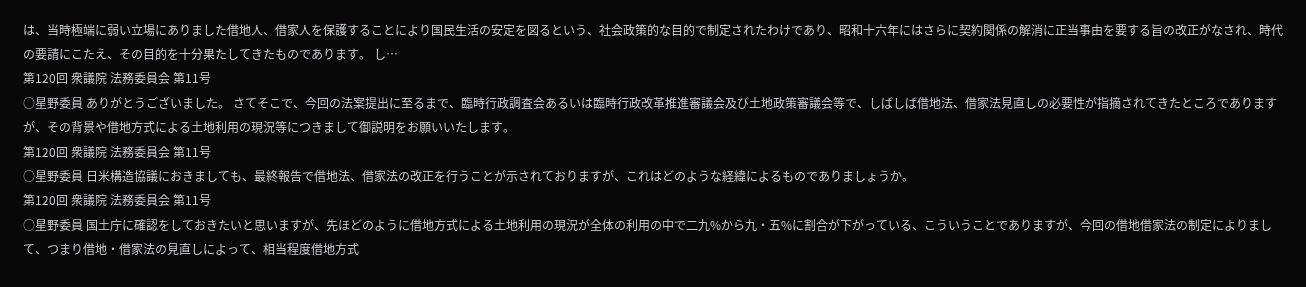は、当時極端に弱い立場にありました借地人、借家人を保護することにより国民生活の安定を図るという、社会政策的な目的で制定されたわけであり、昭和十六年にはさらに契約関係の解消に正当事由を要する旨の改正がなされ、時代の要請にこたえ、その目的を十分果たしてきたものであります。 し…
第120回 衆議院 法務委員会 第11号
○星野委員 ありがとうございました。 さてそこで、今回の法案提出に至るまで、臨時行政調査会あるいは臨時行政改革推進審議会及び土地政策審議会等で、しばしば借地法、借家法見直しの必要性が指摘されてきたところでありますが、その背景や借地方式による土地利用の現況等につきまして御説明をお願いいたします。
第120回 衆議院 法務委員会 第11号
○星野委員 日米構造協議におきましても、最終報告で借地法、借家法の改正を行うことが示されておりますが、これはどのような経緯によるものでありましょうか。
第120回 衆議院 法務委員会 第11号
○星野委員 国土庁に確認をしておきたいと思いますが、先ほどのように借地方式による土地利用の現況が全体の利用の中で二九%から九・五%に割合が下がっている、こういうことでありますが、今回の借地借家法の制定によりまして、つまり借地・借家法の見直しによって、相当程度借地方式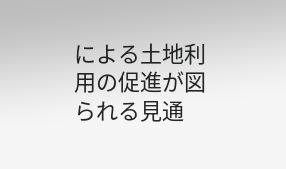による土地利用の促進が図られる見通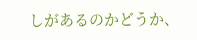しがあるのかどうか、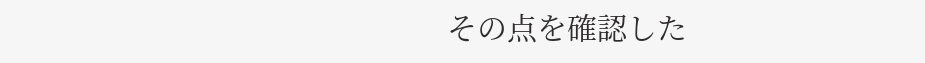その点を確認した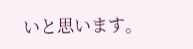いと思います。